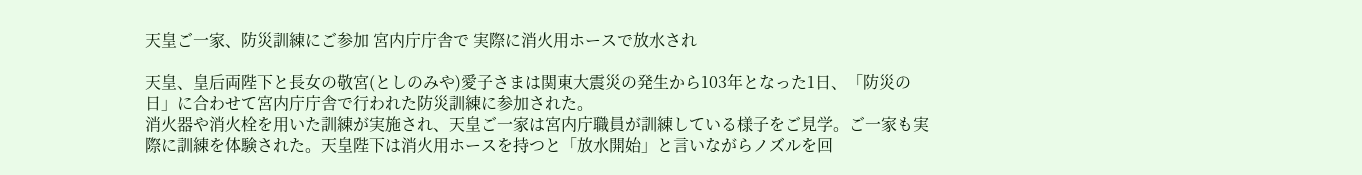天皇ご一家、防災訓練にご参加 宮内庁庁舎で 実際に消火用ホースで放水され

天皇、皇后両陛下と長女の敬宮(としのみや)愛子さまは関東大震災の発生から103年となった1日、「防災の日」に合わせて宮内庁庁舎で行われた防災訓練に参加された。
消火器や消火栓を用いた訓練が実施され、天皇ご一家は宮内庁職員が訓練している様子をご見学。ご一家も実際に訓練を体験された。天皇陛下は消火用ホースを持つと「放水開始」と言いながらノズルを回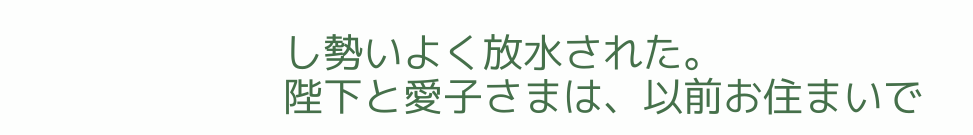し勢いよく放水された。
陛下と愛子さまは、以前お住まいで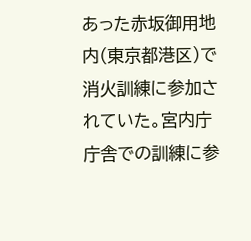あった赤坂御用地内(東京都港区)で消火訓練に参加されていた。宮内庁庁舎での訓練に参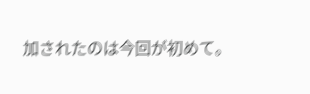加されたのは今回が初めて。